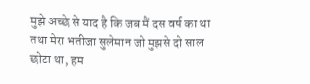मुझे अच्छे से याद है कि जब मैं दस वर्ष का था तथा मेरा भतीजा सुलेमान जो मुझसे दो साल छोटा था, हम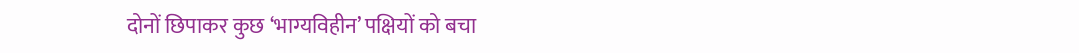दोनों छिपाकर कुछ ‘भाग्यविहीन’ पक्षियों को बचा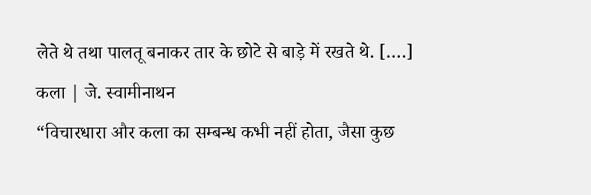लेते थे तथा पालतू बनाकर तार के छोटे से बाड़े में रखते थे. [….]
कला | जे. स्वामीनाथन
“विचारधारा और कला का सम्बन्ध कभी नहीं होता, जैसा कुछ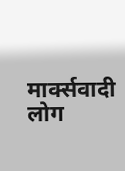मार्क्सवादी लोग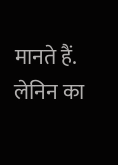मानते हैं. लेनिन का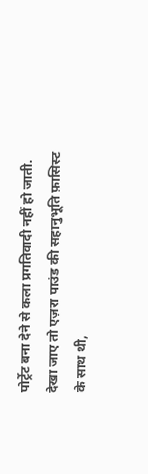पोर्ट्रेट बना देने से कला प्रगतिवादी नहीं हो जाती. देखा जाए तो एज़रा पाउंड की सहानुभूति फ़ासिस्ट के साथ थी,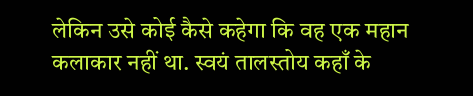लेकिन उसे कोई कैसे कहेगा कि वह एक महान कलाकार नहीं था. स्वयं तालस्तोय कहाँ के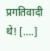प्रगतिवादी थे! [….]